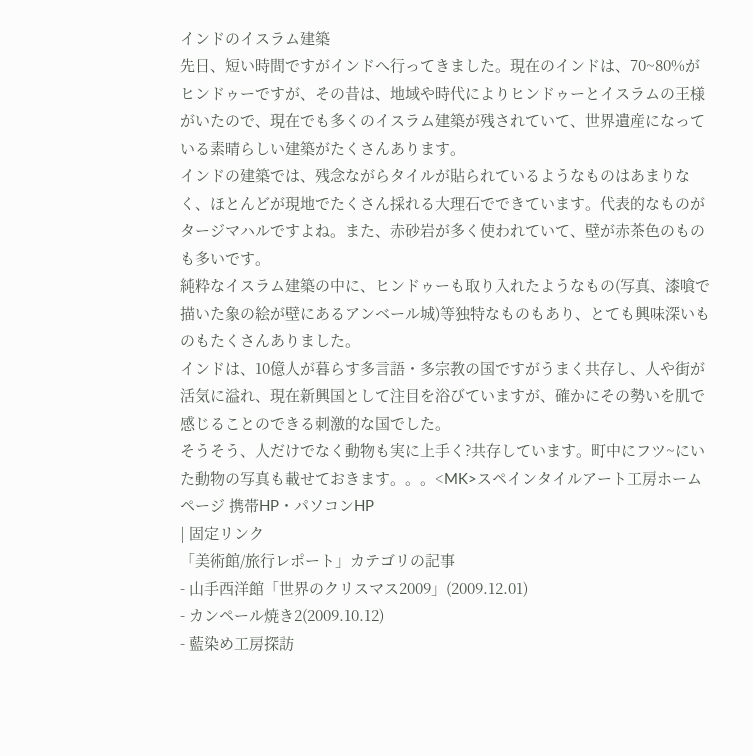インドのイスラム建築
先日、短い時間ですがインドへ行ってきました。現在のインドは、70~80%がヒンドゥーですが、その昔は、地域や時代によりヒンドゥーとイスラムの王様がいたので、現在でも多くのイスラム建築が残されていて、世界遺産になっている素晴らしい建築がたくさんあります。
インドの建築では、残念ながらタイルが貼られているようなものはあまりなく、ほとんどが現地でたくさん採れる大理石でできています。代表的なものがタージマハルですよね。また、赤砂岩が多く使われていて、壁が赤茶色のものも多いです。
純粋なイスラム建築の中に、ヒンドゥーも取り入れたようなもの(写真、漆喰で描いた象の絵が壁にあるアンベール城)等独特なものもあり、とても興味深いものもたくさんありました。
インドは、10億人が暮らす多言語・多宗教の国ですがうまく共存し、人や街が活気に溢れ、現在新興国として注目を浴びていますが、確かにその勢いを肌で感じることのできる刺激的な国でした。
そうそう、人だけでなく動物も実に上手く?共存しています。町中にフツ~にいた動物の写真も載せておきます。。。<MK>スペインタイルアート工房ホームページ 携帯HP・パソコンHP
| 固定リンク
「美術館/旅行レポート」カテゴリの記事
- 山手西洋館「世界のクリスマス2009」(2009.12.01)
- カンペール焼き2(2009.10.12)
- 藍染め工房探訪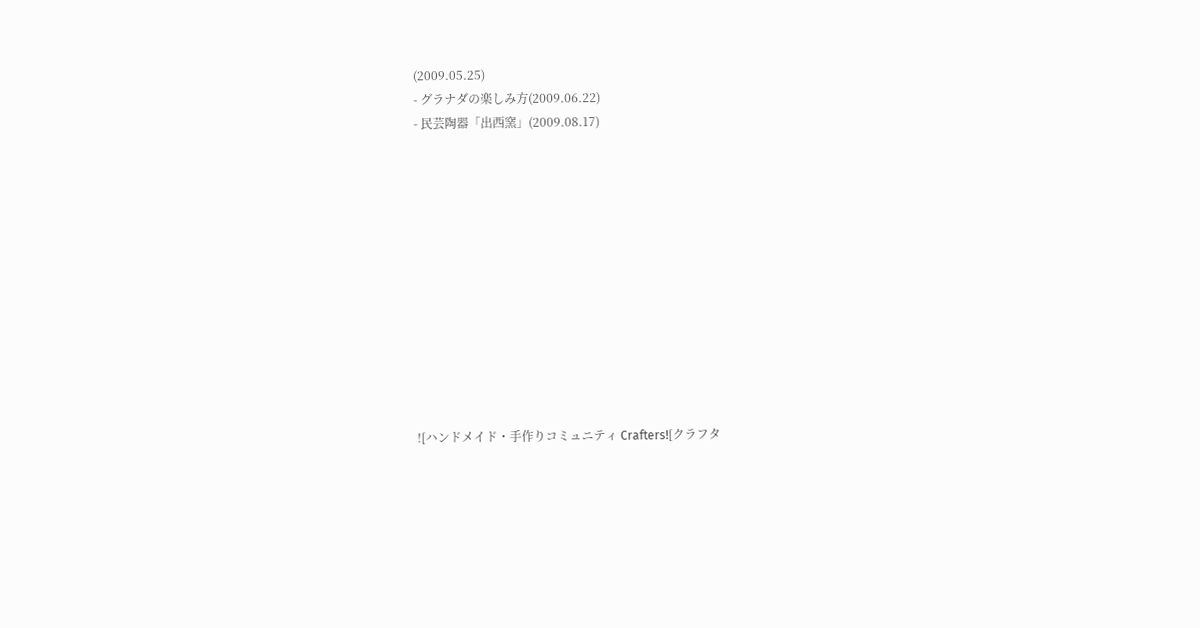(2009.05.25)
- グラナダの楽しみ方(2009.06.22)
- 民芸陶器「出西窯」(2009.08.17)












![ハンドメイド・手作りコミュニティ Crafters![クラフタ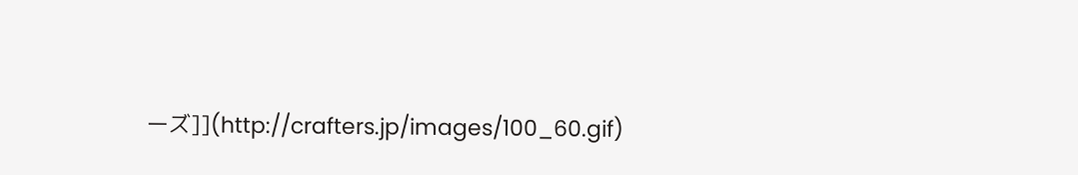ーズ]](http://crafters.jp/images/100_60.gif)